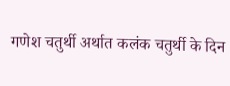गणेश चतुर्थी अर्थात कलंक चतुर्थी के दिन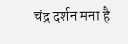चंद्र दर्शन मना है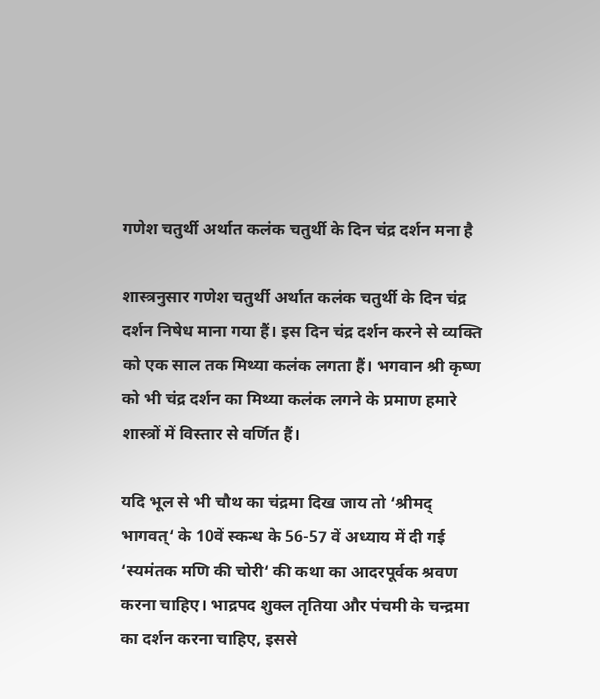गणेश चतुर्थी अर्थात कलंक चतुर्थी के दिन चंद्र दर्शन मना है

शास्त्रनुसार गणेश चतुर्थी अर्थात कलंक चतुर्थी के दिन चंद्र दर्शन निषेध माना गया हैं। इस दिन चंद्र दर्शन करने से व्यक्ति को एक साल तक मिथ्या कलंक लगता हैं। भगवान श्री कृष्ण को भी चंद्र दर्शन का मिथ्या कलंक लगने के प्रमाण हमारे शास्त्रों में विस्तार से वर्णित हैं।

यदि भूल से भी चौथ का चंद्रमा दिख जाय तो ‘श्रीमद् भागवत्‘ के 10वें स्कन्ध के 56-57 वें अध्याय में दी गई ‘स्यमंतक मणि की चोरी‘ की कथा का आदरपूर्वक श्रवण करना चाहिए। भाद्रपद शुक्ल तृतिया और पंचमी के चन्द्रमा का दर्शन करना चाहिए, इससे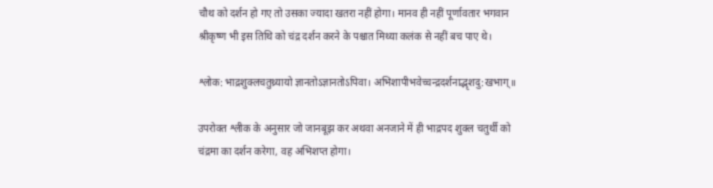चौथ को दर्शन हो गए तो उसका ज्यादा खतरा नहीं होगा। मानव ही नहीं पूर्णावतार भगवान श्रीकृष्ण भी इस तिथि को चंद्र दर्शन करने के पश्चात मिथ्या कलंक से नहीं बच पाए थे।

श्लोक: भाद्रशुक्लचतुथ्र्यायो ज्ञानतोऽज्ञानतोऽपिवा। अभिशापीभवेच्चन्द्रदर्शनाद्भृशदु:खभाग्॥

उपरोक्त श्लीक के अनुसार जो जानबूझ कर अथवा अनजाने में ही भाद्रपद शुक्ल चतुर्थी को चंद्रमा का दर्शन करेगा, वह अभिशप्त होगा।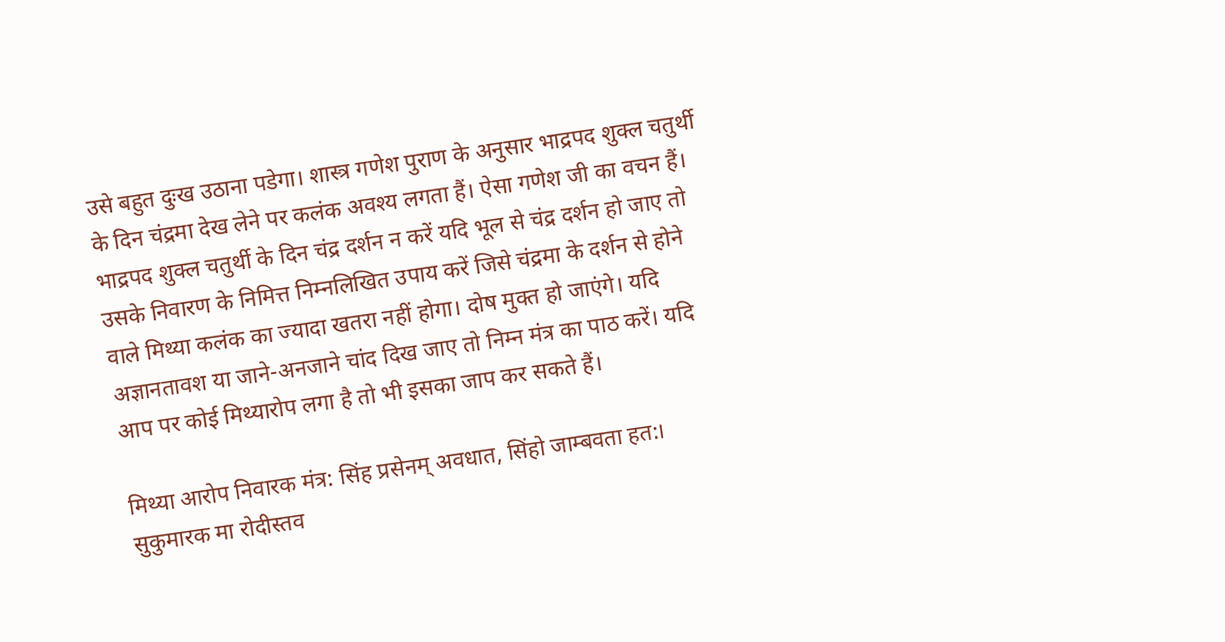उसे बहुत दुःख उठाना पडेगा। शास्त्र गणेश पुराण के अनुसार भाद्रपद शुक्ल चतुर्थी के दिन चंद्रमा देख लेने पर कलंक अवश्य लगता हैं। ऐसा गणेश जी का वचन हैं। भाद्रपद शुक्ल चतुर्थी के दिन चंद्र दर्शन न करें यदि भूल से चंद्र दर्शन हो जाए तो उसके निवारण के निमित्त निम्नलिखित उपाय करें जिसे चंद्रमा के दर्शन से होने वाले मिथ्या कलंक का ज्यादा खतरा नहीं होगा। दोष मुक्त हो जाएंगे। यदि अज्ञानतावश या जाने-अनजाने चांद दिख जाए तो निम्न मंत्र का पाठ करें। यदि आप पर कोई मिथ्यारोप लगा है तो भी इसका जाप कर सकते हैं।

मिथ्या आरोप निवारक मंत्र: सिंह प्रसेनम् अवधात, सिंहो जाम्बवता हत:। सुकुमारक मा रोदीस्तव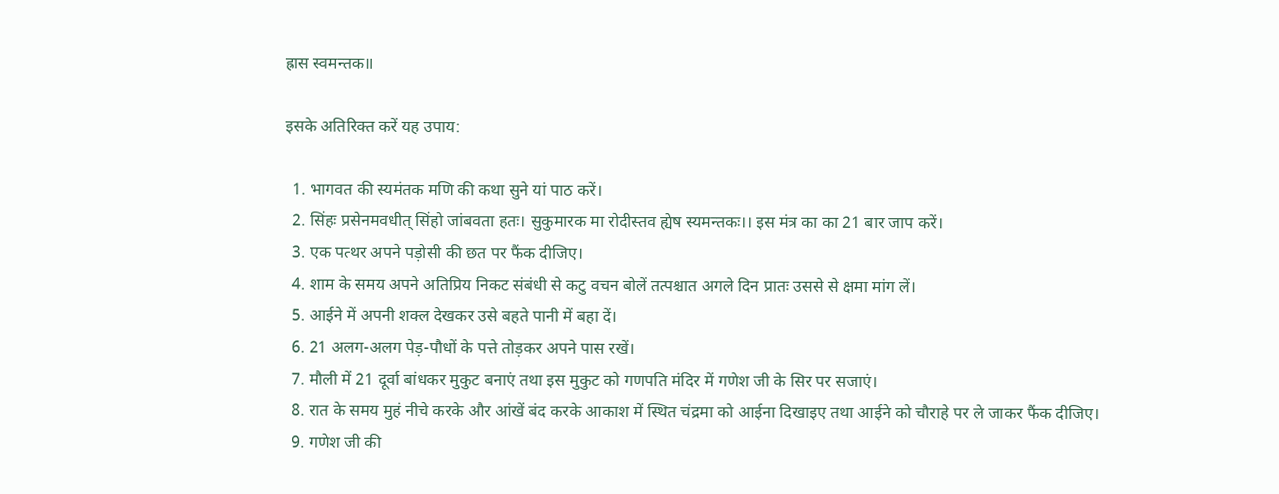ह्रास स्वमन्तक॥

इसके अतिरिक्त करें यह उपाय:

  1. भागवत की स्यमंतक मणि की कथा सुने यां पाठ करें।
  2. सिंहः प्रसेनमवधीत् सिंहो जांबवता हतः। सुकुमारक मा रोदीस्तव ह्येष स्यमन्तकः।। इस मंत्र का का 21 बार जाप करें।
  3. एक पत्थर अपने पड़ोसी की छत पर फैंक दीजिए।
  4. शाम के समय अपने अतिप्रिय निकट संबंधी से कटु वचन बोलें तत्पश्चात अगले दिन प्रातः उससे से क्षमा मांग लें।
  5. आईने में अपनी शक्ल देखकर उसे बहते पानी में बहा दें।
  6. 21 अलग-अलग पेड़-पौधों के पत्ते तोड़कर अपने पास रखें।
  7. मौली में 21 दूर्वा बांधकर मुकुट बनाएं तथा इस मुकुट को गणपति मंदिर में गणेश जी के सिर पर सजाएं।
  8. रात के समय मुहं नीचे करके और आंखें बंद करके आकाश में स्थित चंद्रमा को आईना दिखाइए तथा आईने को चौराहे पर ले जाकर फैंक दीजिए।
  9. गणेश जी की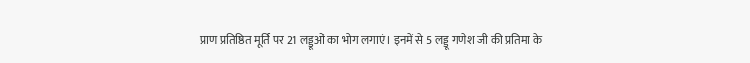प्राण प्रतिष्ठित मूर्ति पर 21 लड्डूओं का भोग लगाएं। इनमें से 5 लड्डू गणेश जी की प्रतिमा के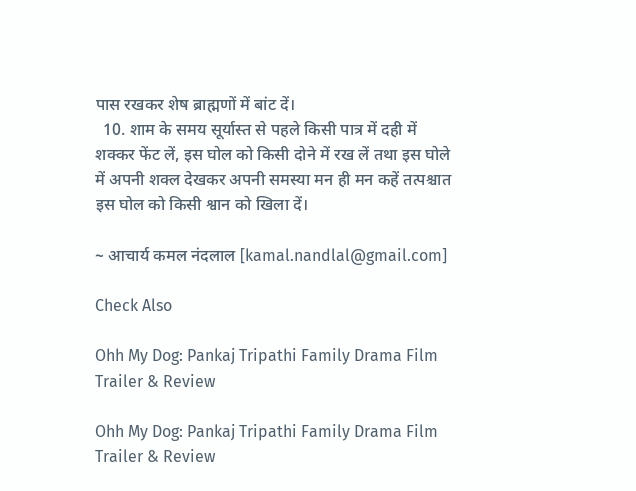पास रखकर शेष ब्राह्मणों में बांट दें।
  10. शाम के समय सूर्यास्त से पहले किसी पात्र में दही में शक्कर फेंट लें, इस घोल को किसी दोने में रख लें तथा इस घोले में अपनी शक्ल देखकर अपनी समस्या मन ही मन कहें तत्पश्चात इस घोल को किसी श्वान को खिला दें।

~ आचार्य कमल नंदलाल [kamal.nandlal@gmail.com]

Check Also

Ohh My Dog: Pankaj Tripathi Family Drama Film Trailer & Review

Ohh My Dog: Pankaj Tripathi Family Drama Film Trailer & Review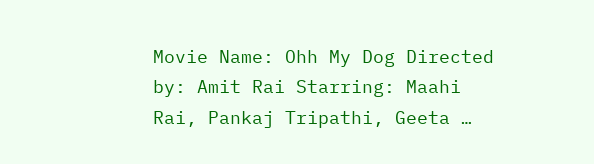Movie Name: Ohh My Dog Directed by: Amit Rai Starring: Maahi Rai, Pankaj Tripathi, Geeta …